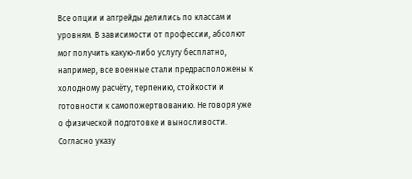Все опции и апгрейды делились по классам и уровням. В зависимости от профессии, абсолют мог получить какую-либо услугу бесплатно, например, все военные стали предрасположены к холодному расчёту, терпению, стойкости и готовности к самопожертвованию. Не говоря уже о физической подготовке и выносливости.
Согласно указу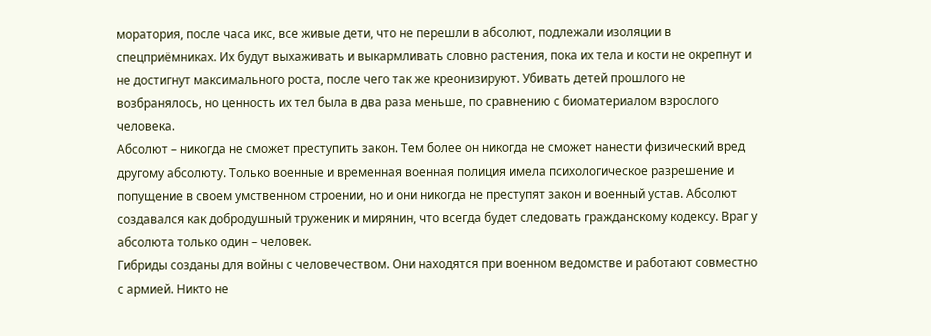моратория, после часа икс, все живые дети, что не перешли в абсолют, подлежали изоляции в спецприёмниках. Их будут выхаживать и выкармливать словно растения, пока их тела и кости не окрепнут и не достигнут максимального роста, после чего так же креонизируют. Убивать детей прошлого не возбранялось, но ценность их тел была в два раза меньше, по сравнению с биоматериалом взрослого человека.
Абсолют – никогда не сможет преступить закон. Тем более он никогда не сможет нанести физический вред другому абсолюту. Только военные и временная военная полиция имела психологическое разрешение и попущение в своем умственном строении, но и они никогда не преступят закон и военный устав. Абсолют создавался как добродушный труженик и мирянин, что всегда будет следовать гражданскому кодексу. Враг у абсолюта только один – человек.
Гибриды созданы для войны с человечеством. Они находятся при военном ведомстве и работают совместно с армией. Никто не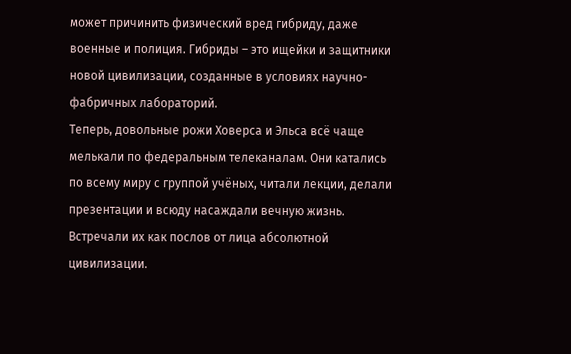может причинить физический вред гибриду, даже военные и полиция. Гибриды – это ищейки и защитники новой цивилизации, созданные в условиях научно-фабричных лабораторий.
Теперь, довольные рожи Ховерса и Эльса всё чаще мелькали по федеральным телеканалам. Они катались по всему миру с группой учёных, читали лекции, делали презентации и всюду насаждали вечную жизнь. Встречали их как послов от лица абсолютной цивилизации.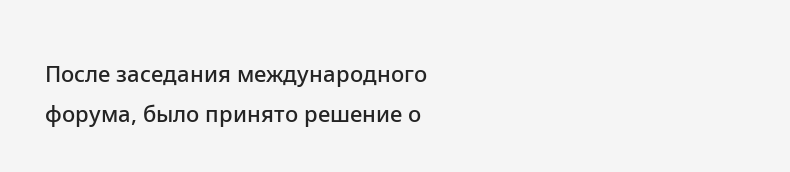После заседания международного форума, было принято решение о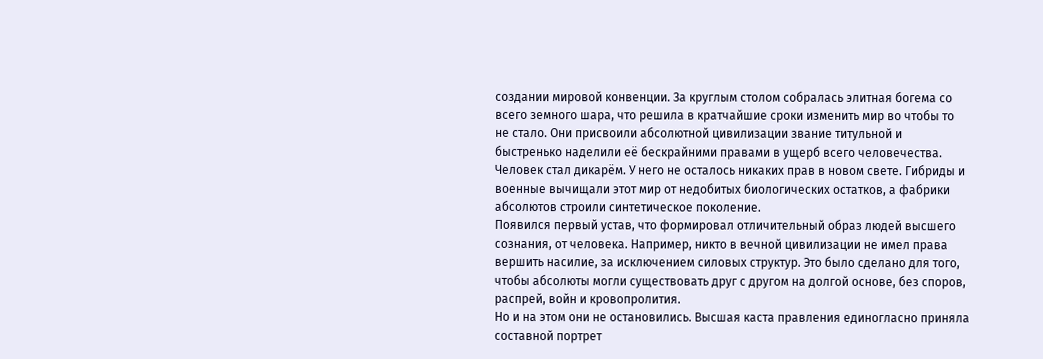создании мировой конвенции. За круглым столом собралась элитная богема со всего земного шара, что решила в кратчайшие сроки изменить мир во чтобы то не стало. Они присвоили абсолютной цивилизации звание титульной и быстренько наделили её бескрайними правами в ущерб всего человечества.
Человек стал дикарём. У него не осталось никаких прав в новом свете. Гибриды и военные вычищали этот мир от недобитых биологических остатков, а фабрики абсолютов строили синтетическое поколение.
Появился первый устав, что формировал отличительный образ людей высшего сознания, от человека. Например, никто в вечной цивилизации не имел права вершить насилие, за исключением силовых структур. Это было сделано для того, чтобы абсолюты могли существовать друг с другом на долгой основе, без споров, распрей, войн и кровопролития.
Но и на этом они не остановились. Высшая каста правления единогласно приняла составной портрет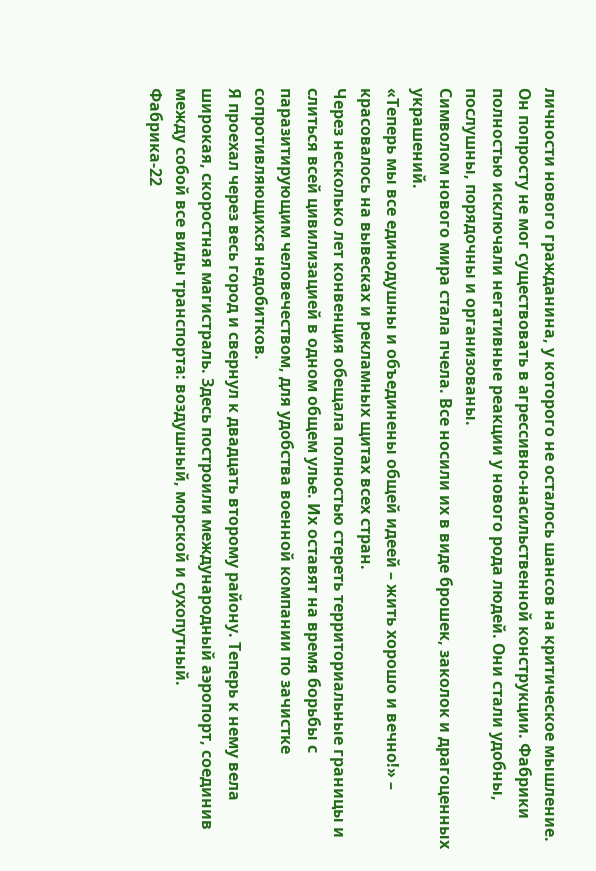личности нового гражданина, у которого не осталось шансов на критическое мышление. Он попросту не мог существовать в агрессивно-насильственной конструкции. Фабрики полностью исключали негативные реакции у нового рода людей. Они стали удобны, послушны, порядочны и организованы.
Символом нового мира стала пчела. Все носили их в виде брошек, заколок и драгоценных украшений.
«Теперь мы все единодушны и объединены общей идеей – жить хорошо и вечно!» – красовалось на вывесках и рекламных щитах всех стран.
Через несколько лет конвенция обещала полностью стереть территориальные границы и слиться всей цивилизацией в одном общем улье. Их оставят на время борьбы с паразитирующим человечеством, для удобства военной компании по зачистке сопротивляющихся недобитков.
Я проехал через весь город и свернул к двадцать второму району. Теперь к нему вела широкая, скоростная магистраль. Здесь построили международный аэропорт, соединив между собой все виды транспорта: воздушный, морской и сухопутный.
Фабрика-22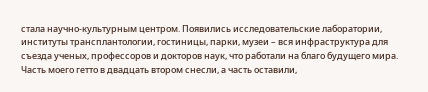стала научно-культурным центром. Появились исследовательские лаборатории, институты трансплантологии, гостиницы, парки, музеи – вся инфраструктура для съезда ученых, профессоров и докторов наук, что работали на благо будущего мира.
Часть моего гетто в двадцать втором снесли, а часть оставили,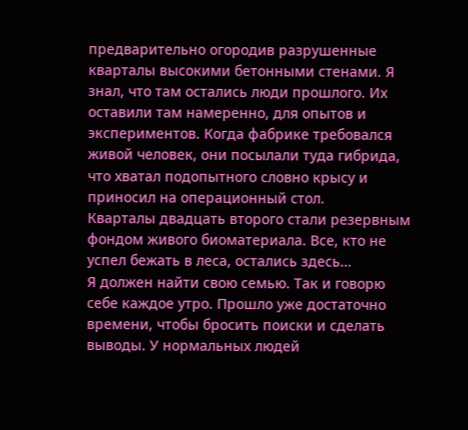предварительно огородив разрушенные кварталы высокими бетонными стенами. Я знал, что там остались люди прошлого. Их оставили там намеренно, для опытов и экспериментов. Когда фабрике требовался живой человек, они посылали туда гибрида, что хватал подопытного словно крысу и приносил на операционный стол.
Кварталы двадцать второго стали резервным фондом живого биоматериала. Все, кто не успел бежать в леса, остались здесь…
Я должен найти свою семью. Так и говорю себе каждое утро. Прошло уже достаточно времени, чтобы бросить поиски и сделать выводы. У нормальных людей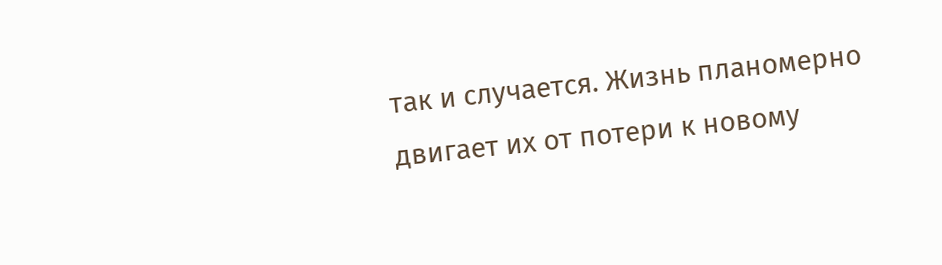так и случается. Жизнь планомерно двигает их от потери к новому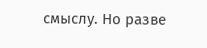смыслу. Но разве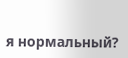я нормальный?